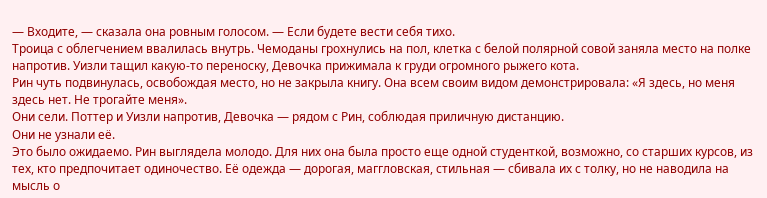— Входите, — сказала она ровным голосом. — Если будете вести себя тихо.
Троица с облегчением ввалилась внутрь. Чемоданы грохнулись на пол, клетка с белой полярной совой заняла место на полке напротив. Уизли тащил какую-то переноску, Девочка прижимала к груди огромного рыжего кота.
Рин чуть подвинулась, освобождая место, но не закрыла книгу. Она всем своим видом демонстрировала: «Я здесь, но меня здесь нет. Не трогайте меня».
Они сели. Поттер и Уизли напротив, Девочка — рядом с Рин, соблюдая приличную дистанцию.
Они не узнали её.
Это было ожидаемо. Рин выглядела молодо. Для них она была просто еще одной студенткой, возможно, со старших курсов, из тех, кто предпочитает одиночество. Её одежда — дорогая, маггловская, стильная — сбивала их с толку, но не наводила на мысль о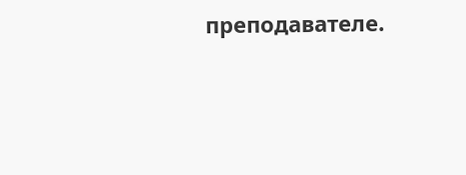преподавателе.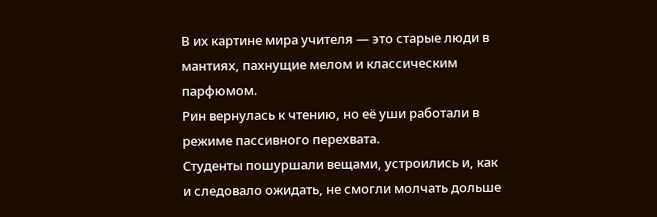В их картине мира учителя — это старые люди в мантиях, пахнущие мелом и классическим парфюмом.
Рин вернулась к чтению, но её уши работали в режиме пассивного перехвата.
Студенты пошуршали вещами, устроились и, как и следовало ожидать, не смогли молчать дольше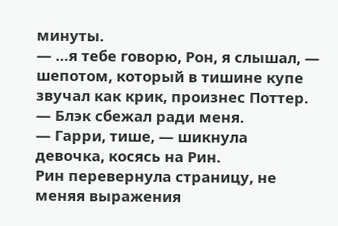минуты.
— …я тебе говорю, Рон, я слышал, — шепотом, который в тишине купе звучал как крик, произнес Поттер. — Блэк сбежал ради меня.
— Гарри, тише, — шикнула девочка, косясь на Рин.
Рин перевернула страницу, не меняя выражения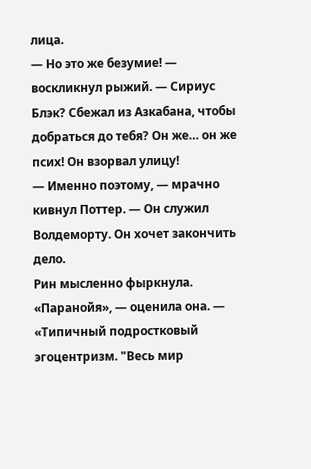лица.
— Но это же безумие! — воскликнул рыжий. — Сириус Блэк? Сбежал из Азкабана, чтобы добраться до тебя? Он же… он же псих! Он взорвал улицу!
— Именно поэтому, — мрачно кивнул Поттер. — Он служил Волдеморту. Он хочет закончить дело.
Рин мысленно фыркнула.
«Паранойя», — оценила она. — «Типичный подростковый эгоцентризм. "Весь мир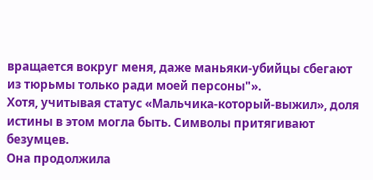вращается вокруг меня, даже маньяки-убийцы сбегают из тюрьмы только ради моей персоны"».
Хотя, учитывая статус «Мальчика-который-выжил», доля истины в этом могла быть. Символы притягивают безумцев.
Она продолжила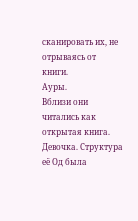сканировать их, не отрываясь от книги.
Ауры.
Вблизи они читались как открытая книга.
Девочка. Структура её Од была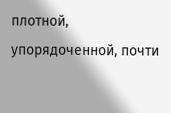плотной, упорядоченной, почти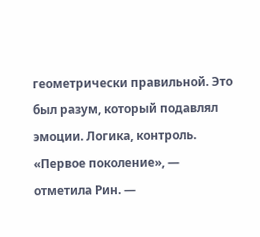геометрически правильной. Это был разум, который подавлял эмоции. Логика, контроль.
«Первое поколение», — отметила Рин. —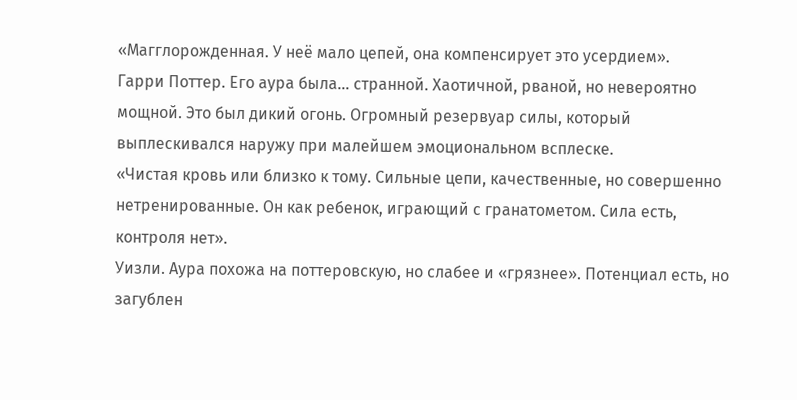«Магглорожденная. У неё мало цепей, она компенсирует это усердием».
Гарри Поттер. Его аура была… странной. Хаотичной, рваной, но невероятно мощной. Это был дикий огонь. Огромный резервуар силы, который выплескивался наружу при малейшем эмоциональном всплеске.
«Чистая кровь или близко к тому. Сильные цепи, качественные, но совершенно нетренированные. Он как ребенок, играющий с гранатометом. Сила есть, контроля нет».
Уизли. Аура похожа на поттеровскую, но слабее и «грязнее». Потенциал есть, но загублен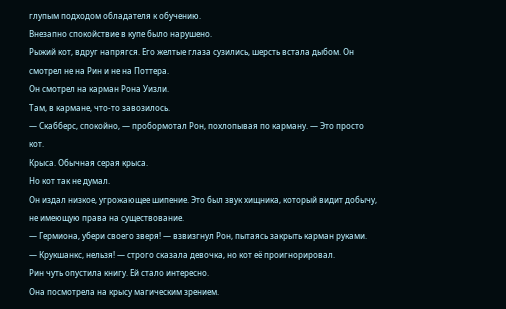глупым подходом обладателя к обучению.
Внезапно спокойствие в купе было нарушено.
Рыжий кот, вдруг напрягся. Его желтые глаза сузились, шерсть встала дыбом. Он смотрел не на Рин и не на Поттера.
Он смотрел на карман Рона Уизли.
Там, в кармане, что-то завозилось.
— Скабберс, спокойно, — пробормотал Рон, похлопывая по карману. — Это просто кот.
Крыса. Обычная серая крыса.
Но кот так не думал.
Он издал низкое, угрожающее шипение. Это был звук хищника, который видит добычу, не имеющую права на существование.
— Гермиона, убери своего зверя! — взвизгнул Рон, пытаясь закрыть карман руками.
— Крукшанкс, нельзя! — строго сказала девочка, но кот её проигнорировал.
Рин чуть опустила книгу. Ей стало интересно.
Она посмотрела на крысу магическим зрением.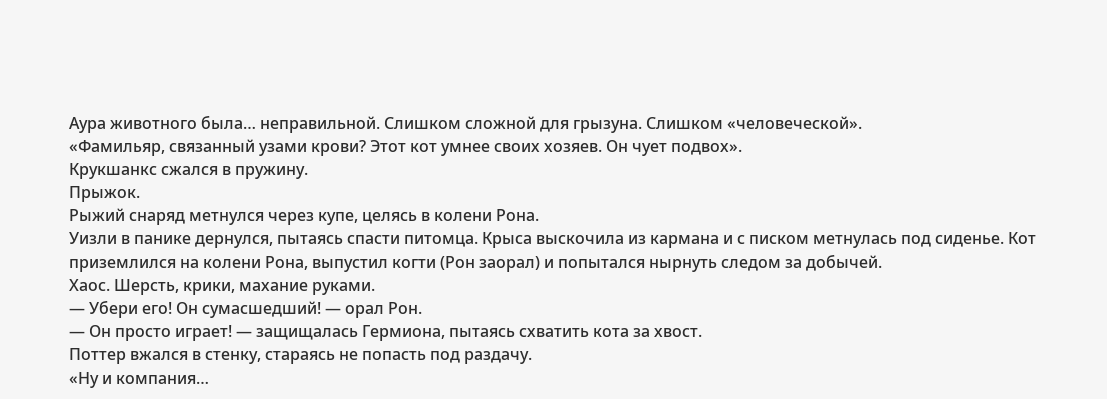Аура животного была… неправильной. Слишком сложной для грызуна. Слишком «человеческой».
«Фамильяр, связанный узами крови? Этот кот умнее своих хозяев. Он чует подвох».
Крукшанкс сжался в пружину.
Прыжок.
Рыжий снаряд метнулся через купе, целясь в колени Рона.
Уизли в панике дернулся, пытаясь спасти питомца. Крыса выскочила из кармана и с писком метнулась под сиденье. Кот приземлился на колени Рона, выпустил когти (Рон заорал) и попытался нырнуть следом за добычей.
Хаос. Шерсть, крики, махание руками.
— Убери его! Он сумасшедший! — орал Рон.
— Он просто играет! — защищалась Гермиона, пытаясь схватить кота за хвост.
Поттер вжался в стенку, стараясь не попасть под раздачу.
«Ну и компания…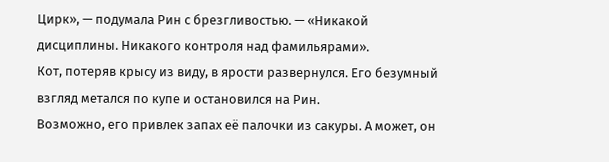Цирк», — подумала Рин с брезгливостью. — «Никакой дисциплины. Никакого контроля над фамильярами».
Кот, потеряв крысу из виду, в ярости развернулся. Его безумный взгляд метался по купе и остановился на Рин.
Возможно, его привлек запах её палочки из сакуры. А может, он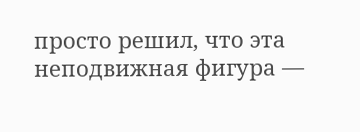просто решил, что эта неподвижная фигура —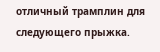отличный трамплин для следующего прыжка.